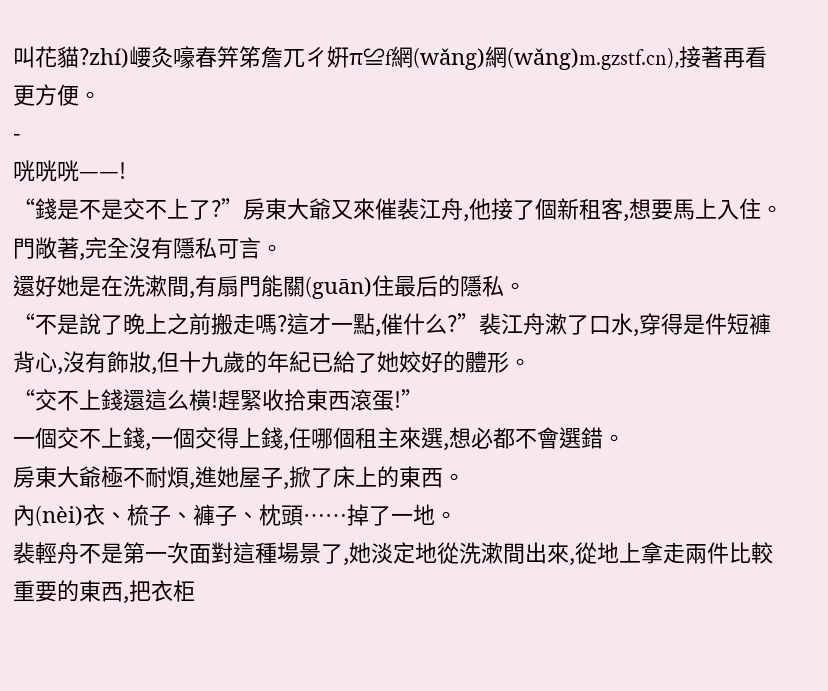叫花貓?zhí)崾灸嚎春笄笫詹兀ㄔ姸π≌f網(wǎng)網(wǎng)m.gzstf.cn),接著再看更方便。
-
咣咣咣——!
“錢是不是交不上了?”房東大爺又來催裴江舟,他接了個新租客,想要馬上入住。
門敞著,完全沒有隱私可言。
還好她是在洗漱間,有扇門能關(guān)住最后的隱私。
“不是說了晚上之前搬走嗎?這才一點,催什么?”裴江舟漱了口水,穿得是件短褲背心,沒有飾妝,但十九歲的年紀已給了她姣好的體形。
“交不上錢還這么橫!趕緊收拾東西滾蛋!”
一個交不上錢,一個交得上錢,任哪個租主來選,想必都不會選錯。
房東大爺極不耐煩,進她屋子,掀了床上的東西。
內(nèi)衣、梳子、褲子、枕頭……掉了一地。
裴輕舟不是第一次面對這種場景了,她淡定地從洗漱間出來,從地上拿走兩件比較重要的東西,把衣柜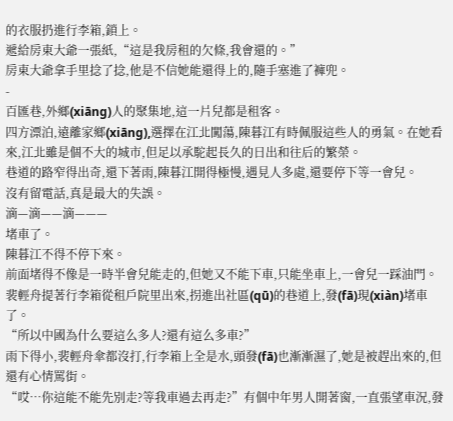的衣服扔進行李箱,鎖上。
遞給房東大爺一張紙,“這是我房租的欠條,我會還的。”
房東大爺拿手里捻了捻,他是不信她能還得上的,隨手塞進了褲兜。
-
百匯巷,外鄉(xiāng)人的聚集地,這一片兒都是租客。
四方漂泊,遠離家鄉(xiāng),選擇在江北闖蕩,陳暮江有時佩服這些人的勇氣。在她看來,江北雖是個不大的城市,但足以承駝起長久的日出和往后的繁榮。
巷道的路窄得出奇,還下著雨,陳暮江開得極慢,遇見人多處,還要停下等一會兒。
沒有留電話,真是最大的失誤。
滴—滴——滴———
堵車了。
陳暮江不得不停下來。
前面堵得不像是一時半會兒能走的,但她又不能下車,只能坐車上,一會兒一踩油門。
裴輕舟提著行李箱從租戶院里出來,拐進出社區(qū)的巷道上,發(fā)現(xiàn)堵車了。
“所以中國為什么要這么多人?還有這么多車?”
雨下得小,裴輕舟傘都沒打,行李箱上全是水,頭發(fā)也漸漸濕了,她是被趕出來的,但還有心情罵街。
“哎…你這能不能先別走?等我車過去再走?”有個中年男人開著窗,一直張望車況,發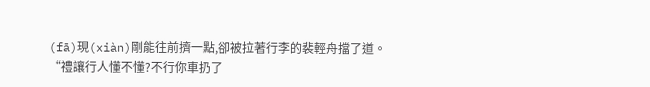(fā)現(xiàn)剛能往前擠一點,卻被拉著行李的裴輕舟擋了道。
“禮讓行人懂不懂?不行你車扔了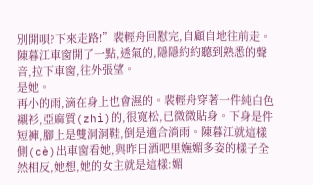別開唄?下來走路!”裴輕舟回懟完,自顧自地往前走。
陳暮江車窗開了一點,透氣的,隱隱約約聽到熟悉的聲音,拉下車窗,往外張望。
是她。
再小的雨,滴在身上也會濕的。裴輕舟穿著一件純白色襯衫,亞麻質(zhì)的,很寬松,已微微貼身。下身是件短褲,腳上是雙洞洞鞋,倒是適合淌雨。陳暮江就這樣側(cè)出車窗看她,與昨日酒吧里嫵媚多姿的樣子全然相反,她想,她的女主就是這樣:媚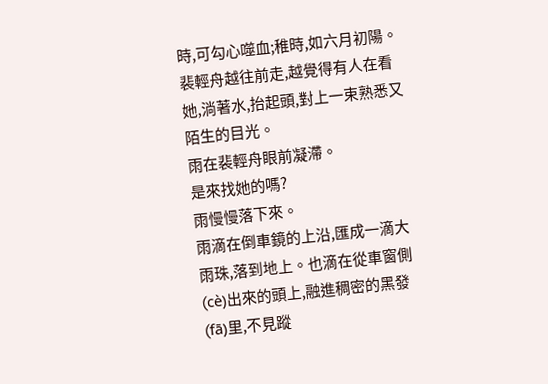時,可勾心噬血;稚時,如六月初陽。
裴輕舟越往前走,越覺得有人在看她,淌著水,抬起頭,對上一束熟悉又陌生的目光。
雨在裴輕舟眼前凝滯。
是來找她的嗎?
雨慢慢落下來。
雨滴在倒車鏡的上沿,匯成一滴大雨珠,落到地上。也滴在從車窗側(cè)出來的頭上,融進稠密的黑發(fā)里,不見蹤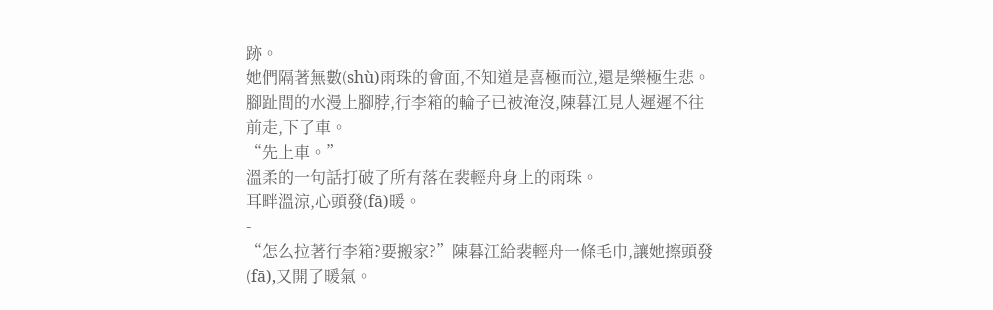跡。
她們隔著無數(shù)雨珠的會面,不知道是喜極而泣,還是樂極生悲。
腳趾間的水漫上腳脖,行李箱的輪子已被淹沒,陳暮江見人遲遲不往前走,下了車。
“先上車。”
溫柔的一句話打破了所有落在裴輕舟身上的雨珠。
耳畔溫涼,心頭發(fā)暖。
-
“怎么拉著行李箱?要搬家?”陳暮江給裴輕舟一條毛巾,讓她擦頭發(fā),又開了暖氣。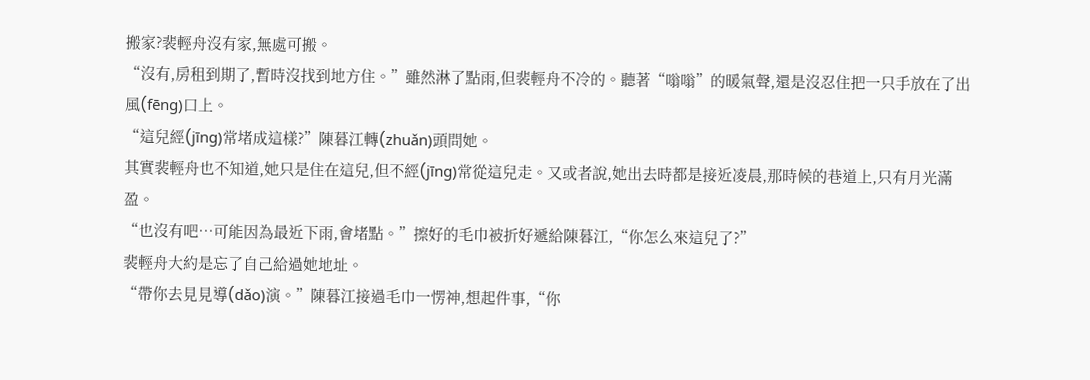搬家?裴輕舟沒有家,無處可搬。
“沒有,房租到期了,暫時沒找到地方住。”雖然淋了點雨,但裴輕舟不冷的。聽著“嗡嗡”的暖氣聲,還是沒忍住把一只手放在了出風(fēng)口上。
“這兒經(jīng)常堵成這樣?”陳暮江轉(zhuǎn)頭問她。
其實裴輕舟也不知道,她只是住在這兒,但不經(jīng)常從這兒走。又或者說,她出去時都是接近凌晨,那時候的巷道上,只有月光滿盈。
“也沒有吧…可能因為最近下雨,會堵點。”擦好的毛巾被折好遞給陳暮江,“你怎么來這兒了?”
裴輕舟大約是忘了自己給過她地址。
“帶你去見見導(dǎo)演。”陳暮江接過毛巾一愣神,想起件事,“你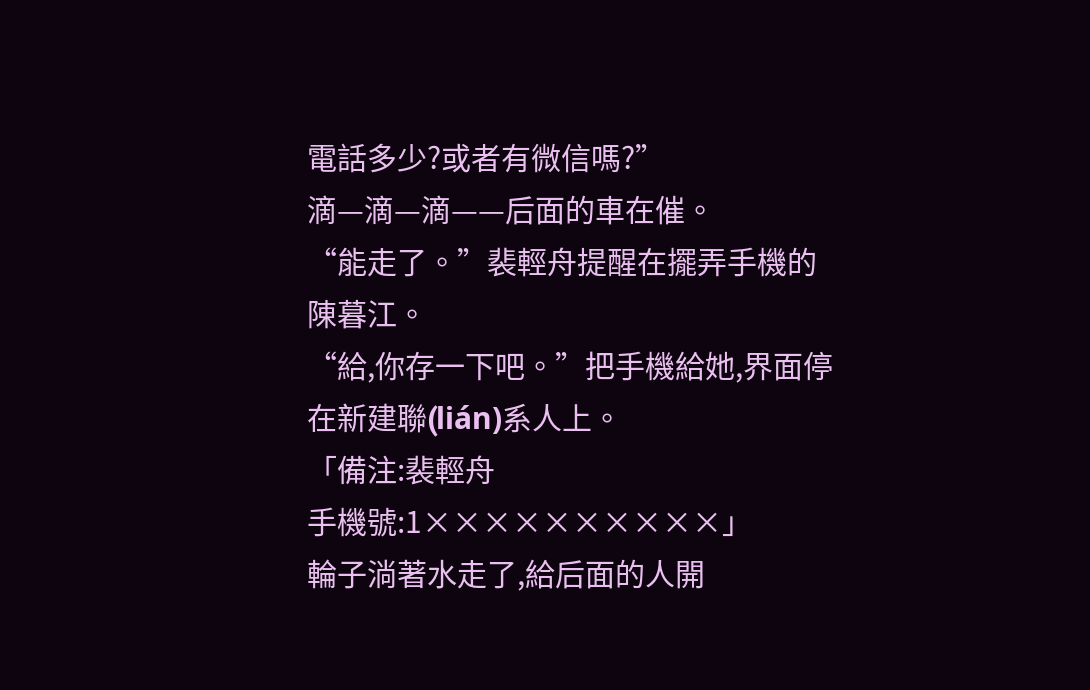電話多少?或者有微信嗎?”
滴—滴—滴——后面的車在催。
“能走了。”裴輕舟提醒在擺弄手機的陳暮江。
“給,你存一下吧。”把手機給她,界面停在新建聯(lián)系人上。
「備注:裴輕舟
手機號:1××××××××××」
輪子淌著水走了,給后面的人開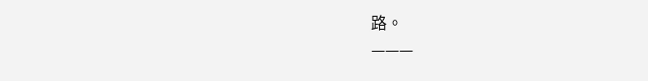路。
———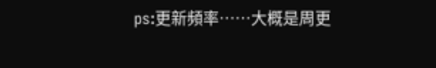ps:更新頻率……大概是周更